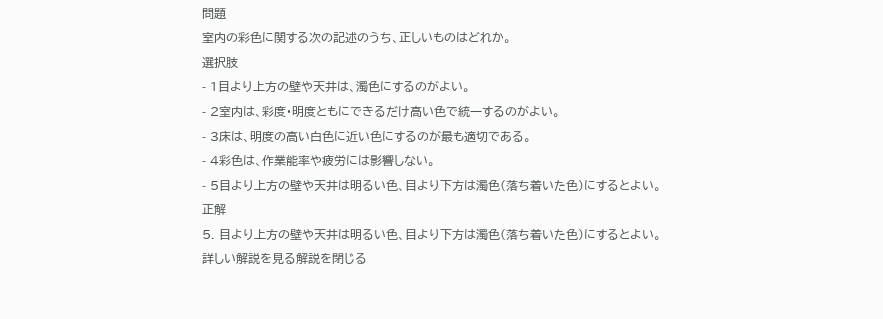問題
室内の彩色に関する次の記述のうち、正しいものはどれか。
選択肢
- 1目より上方の壁や天井は、濁色にするのがよい。
- 2室内は、彩度・明度ともにできるだけ高い色で統一するのがよい。
- 3床は、明度の高い白色に近い色にするのが最も適切である。
- 4彩色は、作業能率や疲労には影響しない。
- 5目より上方の壁や天井は明るい色、目より下方は濁色(落ち着いた色)にするとよい。
正解
5. 目より上方の壁や天井は明るい色、目より下方は濁色(落ち着いた色)にするとよい。
詳しい解説を見る解説を閉じる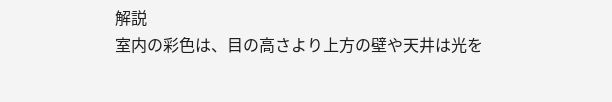解説
室内の彩色は、目の高さより上方の壁や天井は光を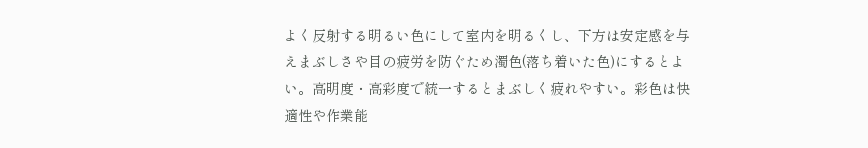よく反射する明るい色にして室内を明るくし、下方は安定感を与えまぶしさや目の疲労を防ぐため濁色(落ち着いた色)にするとよい。高明度・高彩度で統一するとまぶしく疲れやすい。彩色は快適性や作業能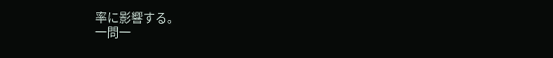率に影響する。
一問一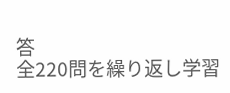答
全220問を繰り返し学習